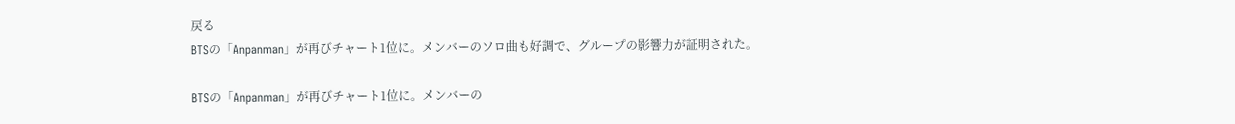戻る
BTSの「Anpanman」が再びチャート1位に。メンバーのソロ曲も好調で、グループの影響力が証明された。

BTSの「Anpanman」が再びチャート1位に。メンバーの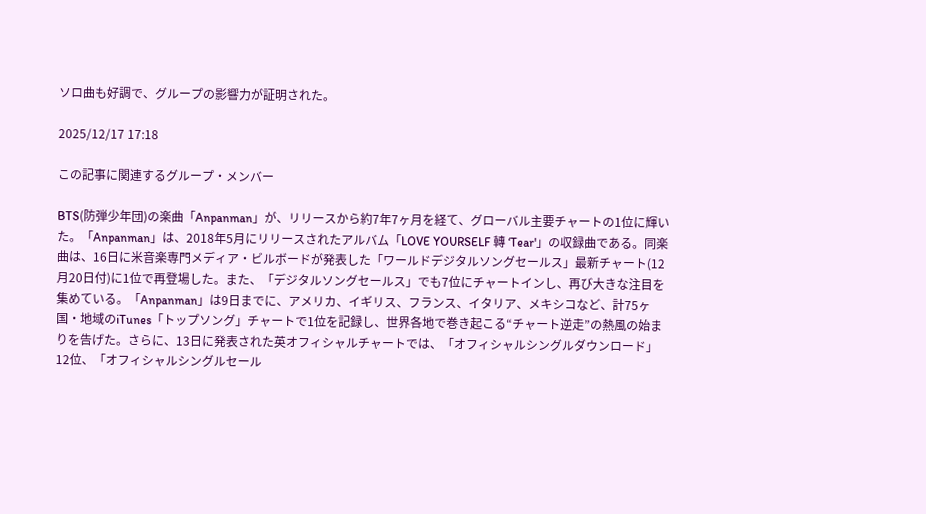ソロ曲も好調で、グループの影響力が証明された。

2025/12/17 17:18

この記事に関連するグループ・メンバー

BTS(防弾少年団)の楽曲「Anpanman」が、リリースから約7年7ヶ月を経て、グローバル主要チャートの1位に輝いた。「Anpanman」は、2018年5月にリリースされたアルバム「LOVE YOURSELF 轉 ‘Tear'」の収録曲である。同楽曲は、16日に米音楽専門メディア・ビルボードが発表した「ワールドデジタルソングセールス」最新チャート(12月20日付)に1位で再登場した。また、「デジタルソングセールス」でも7位にチャートインし、再び大きな注目を集めている。「Anpanman」は9日までに、アメリカ、イギリス、フランス、イタリア、メキシコなど、計75ヶ国・地域のiTunes「トップソング」チャートで1位を記録し、世界各地で巻き起こる“チャート逆走”の熱風の始まりを告げた。さらに、13日に発表された英オフィシャルチャートでは、「オフィシャルシングルダウンロード」12位、「オフィシャルシングルセール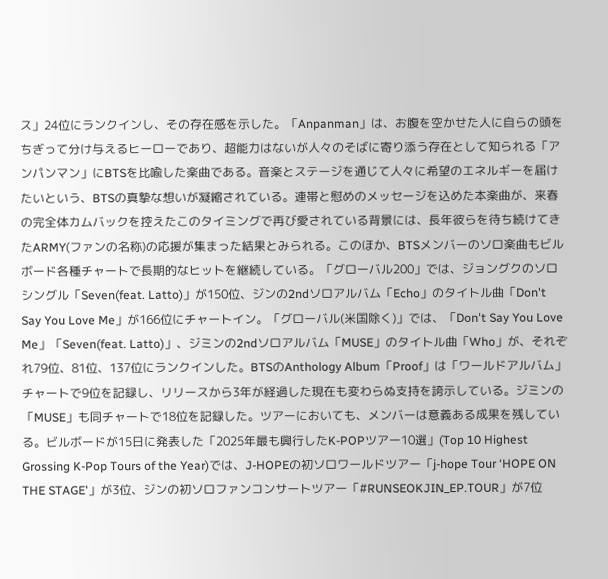ス」24位にランクインし、その存在感を示した。「Anpanman」は、お腹を空かせた人に自らの頭をちぎって分け与えるヒーローであり、超能力はないが人々のそばに寄り添う存在として知られる「アンパンマン」にBTSを比喩した楽曲である。音楽とステージを通じて人々に希望のエネルギーを届けたいという、BTSの真摯な想いが凝縮されている。連帯と慰めのメッセージを込めた本楽曲が、来春の完全体カムバックを控えたこのタイミングで再び愛されている背景には、長年彼らを待ち続けてきたARMY(ファンの名称)の応援が集まった結果とみられる。このほか、BTSメンバーのソロ楽曲もビルボード各種チャートで長期的なヒットを継続している。「グローバル200」では、ジョングクのソロシングル「Seven(feat. Latto)」が150位、ジンの2ndソロアルバム「Echo」のタイトル曲「Don't Say You Love Me」が166位にチャートイン。「グローバル(米国除く)」では、「Don't Say You Love Me」「Seven(feat. Latto)」、ジミンの2ndソロアルバム「MUSE」のタイトル曲「Who」が、それぞれ79位、81位、137位にランクインした。BTSのAnthology Album「Proof」は「ワールドアルバム」チャートで9位を記録し、リリースから3年が経過した現在も変わらぬ支持を誇示している。ジミンの「MUSE」も同チャートで18位を記録した。ツアーにおいても、メンバーは意義ある成果を残している。ビルボードが15日に発表した「2025年最も興行したK-POPツアー10選」(Top 10 Highest Grossing K-Pop Tours of the Year)では、J-HOPEの初ソロワールドツアー「j-hope Tour ‘HOPE ON THE STAGE'」が3位、ジンの初ソロファンコンサートツアー「#RUNSEOKJIN_EP.TOUR」が7位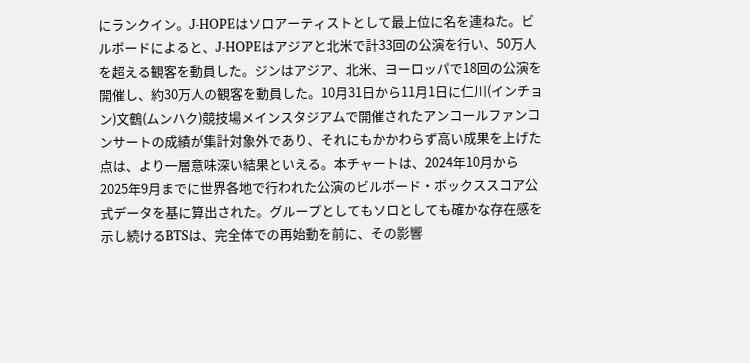にランクイン。J-HOPEはソロアーティストとして最上位に名を連ねた。ビルボードによると、J-HOPEはアジアと北米で計33回の公演を行い、50万人を超える観客を動員した。ジンはアジア、北米、ヨーロッパで18回の公演を開催し、約30万人の観客を動員した。10月31日から11月1日に仁川(インチョン)文鶴(ムンハク)競技場メインスタジアムで開催されたアンコールファンコンサートの成績が集計対象外であり、それにもかかわらず高い成果を上げた点は、より一層意味深い結果といえる。本チャートは、2024年10月から2025年9月までに世界各地で行われた公演のビルボード・ボックススコア公式データを基に算出された。グループとしてもソロとしても確かな存在感を示し続けるBTSは、完全体での再始動を前に、その影響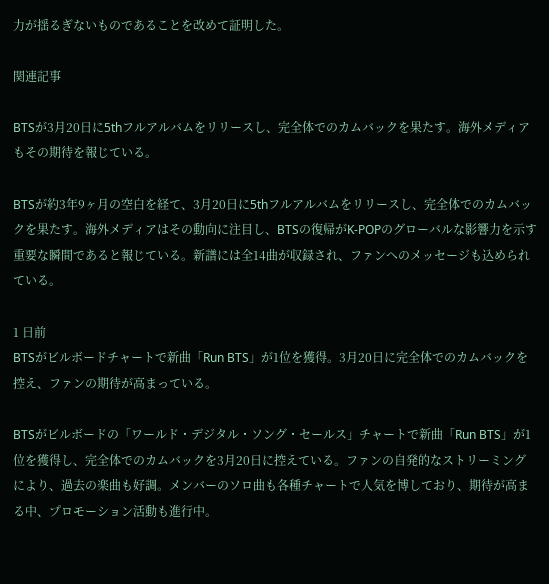力が揺るぎないものであることを改めて証明した。

関連記事

BTSが3月20日に5thフルアルバムをリリースし、完全体でのカムバックを果たす。海外メディアもその期待を報じている。

BTSが約3年9ヶ月の空白を経て、3月20日に5thフルアルバムをリリースし、完全体でのカムバックを果たす。海外メディアはその動向に注目し、BTSの復帰がK-POPのグローバルな影響力を示す重要な瞬間であると報じている。新譜には全14曲が収録され、ファンへのメッセージも込められている。

1 日前
BTSがビルボードチャートで新曲「Run BTS」が1位を獲得。3月20日に完全体でのカムバックを控え、ファンの期待が高まっている。

BTSがビルボードの「ワールド・デジタル・ソング・セールス」チャートで新曲「Run BTS」が1位を獲得し、完全体でのカムバックを3月20日に控えている。ファンの自発的なストリーミングにより、過去の楽曲も好調。メンバーのソロ曲も各種チャートで人気を博しており、期待が高まる中、プロモーション活動も進行中。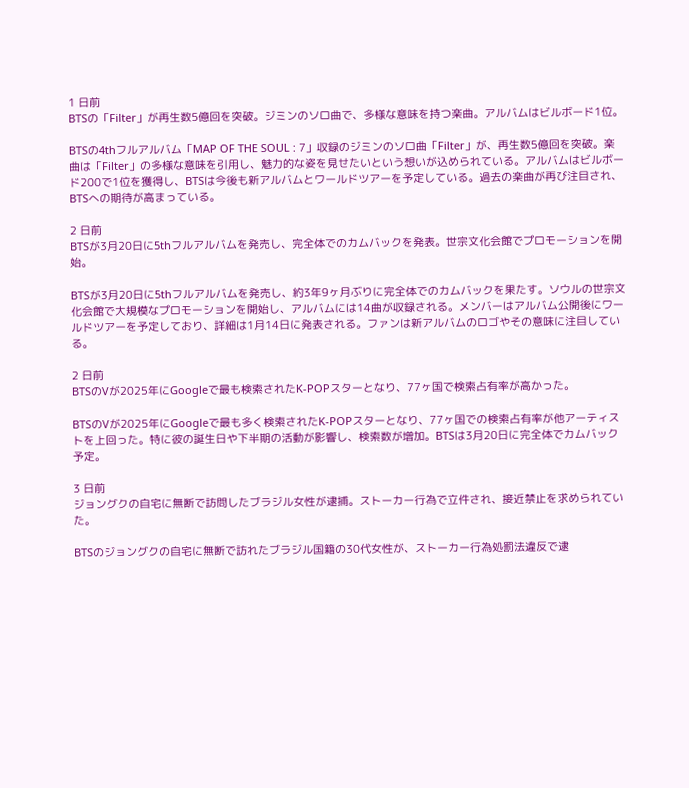1 日前
BTSの「Filter」が再生数5億回を突破。ジミンのソロ曲で、多様な意味を持つ楽曲。アルバムはビルボード1位。

BTSの4thフルアルバム「MAP OF THE SOUL : 7」収録のジミンのソロ曲「Filter」が、再生数5億回を突破。楽曲は「Filter」の多様な意味を引用し、魅力的な姿を見せたいという想いが込められている。アルバムはビルボード200で1位を獲得し、BTSは今後も新アルバムとワールドツアーを予定している。過去の楽曲が再び注目され、BTSへの期待が高まっている。

2 日前
BTSが3月20日に5thフルアルバムを発売し、完全体でのカムバックを発表。世宗文化会館でプロモーションを開始。

BTSが3月20日に5thフルアルバムを発売し、約3年9ヶ月ぶりに完全体でのカムバックを果たす。ソウルの世宗文化会館で大規模なプロモーションを開始し、アルバムには14曲が収録される。メンバーはアルバム公開後にワールドツアーを予定しており、詳細は1月14日に発表される。ファンは新アルバムのロゴやその意味に注目している。

2 日前
BTSのVが2025年にGoogleで最も検索されたK-POPスターとなり、77ヶ国で検索占有率が高かった。

BTSのVが2025年にGoogleで最も多く検索されたK-POPスターとなり、77ヶ国での検索占有率が他アーティストを上回った。特に彼の誕生日や下半期の活動が影響し、検索数が増加。BTSは3月20日に完全体でカムバック予定。

3 日前
ジョングクの自宅に無断で訪問したブラジル女性が逮捕。ストーカー行為で立件され、接近禁止を求められていた。

BTSのジョングクの自宅に無断で訪れたブラジル国籍の30代女性が、ストーカー行為処罰法違反で逮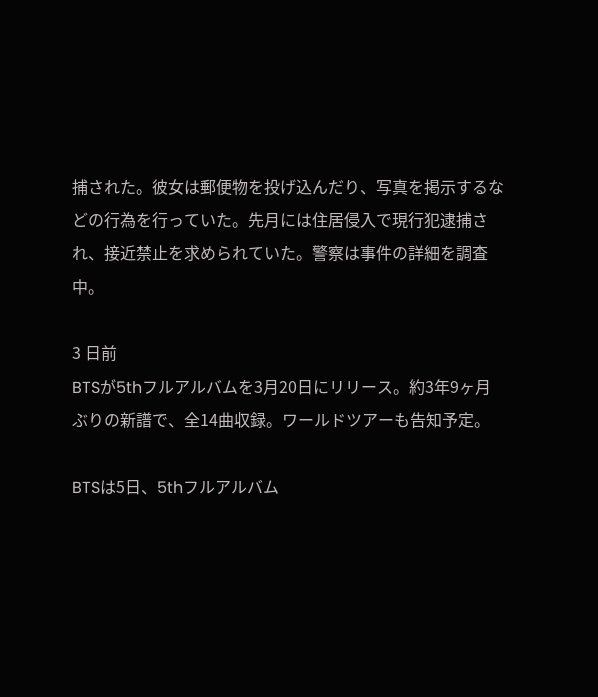捕された。彼女は郵便物を投げ込んだり、写真を掲示するなどの行為を行っていた。先月には住居侵入で現行犯逮捕され、接近禁止を求められていた。警察は事件の詳細を調査中。

3 日前
BTSが5thフルアルバムを3月20日にリリース。約3年9ヶ月ぶりの新譜で、全14曲収録。ワールドツアーも告知予定。

BTSは5日、5thフルアルバム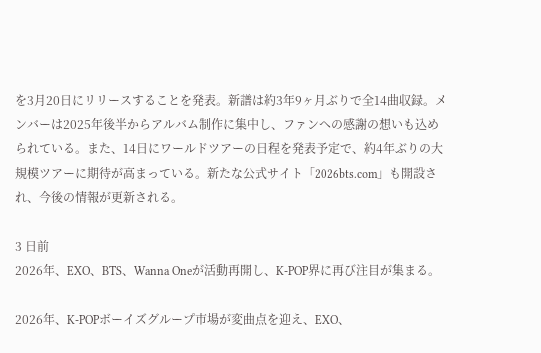を3月20日にリリースすることを発表。新譜は約3年9ヶ月ぶりで全14曲収録。メンバーは2025年後半からアルバム制作に集中し、ファンへの感謝の想いも込められている。また、14日にワールドツアーの日程を発表予定で、約4年ぶりの大規模ツアーに期待が高まっている。新たな公式サイト「2026bts.com」も開設され、今後の情報が更新される。

3 日前
2026年、EXO、BTS、Wanna Oneが活動再開し、K-POP界に再び注目が集まる。

2026年、K-POPボーイズグループ市場が変曲点を迎え、EXO、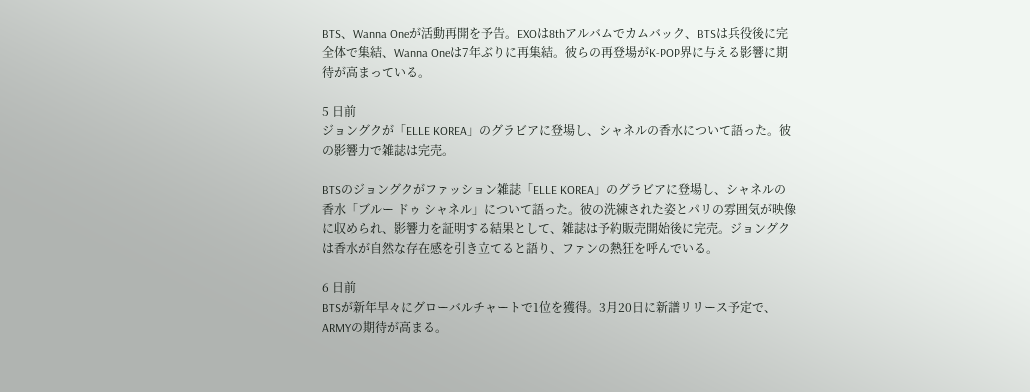BTS、Wanna Oneが活動再開を予告。EXOは8thアルバムでカムバック、BTSは兵役後に完全体で集結、Wanna Oneは7年ぶりに再集結。彼らの再登場がK-POP界に与える影響に期待が高まっている。

5 日前
ジョングクが「ELLE KOREA」のグラビアに登場し、シャネルの香水について語った。彼の影響力で雑誌は完売。

BTSのジョングクがファッション雑誌「ELLE KOREA」のグラビアに登場し、シャネルの香水「ブルー ドゥ シャネル」について語った。彼の洗練された姿とパリの雰囲気が映像に収められ、影響力を証明する結果として、雑誌は予約販売開始後に完売。ジョングクは香水が自然な存在感を引き立てると語り、ファンの熱狂を呼んでいる。

6 日前
BTSが新年早々にグローバルチャートで1位を獲得。3月20日に新譜リリース予定で、ARMYの期待が高まる。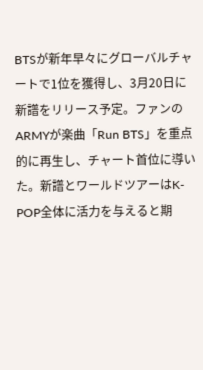BTSが新年早々にグローバルチャートで1位を獲得し、3月20日に新譜をリリース予定。ファンのARMYが楽曲「Run BTS」を重点的に再生し、チャート首位に導いた。新譜とワールドツアーはK-POP全体に活力を与えると期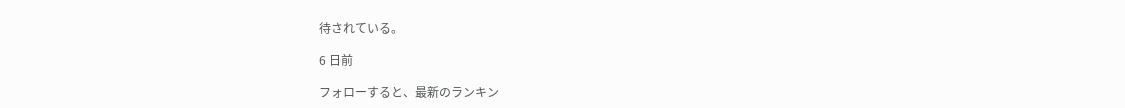待されている。

6 日前

フォローすると、最新のランキン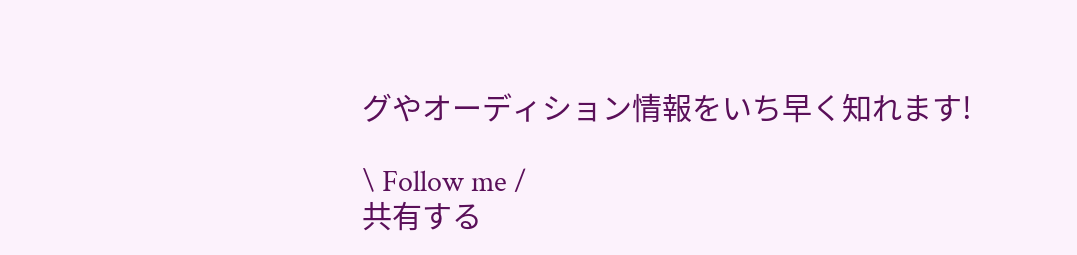グやオーディション情報をいち早く知れます!

\ Follow me /
共有する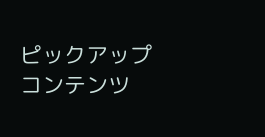ピックアップコンテンツ